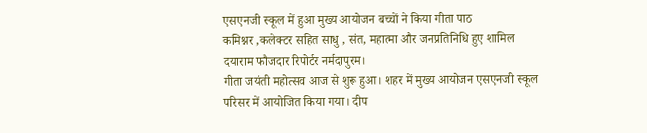एसएनजी स्कूल में हुआ मुख्य आयोजन बच्चों ने किया गीता पाठ
कमिश्नर ,कलेक्टर सहित साधु , संत, महात्मा और जनप्रतिनिधि हुए शामिल
दयाराम फौजदार रिपोर्टर नर्मदापुरम।
गीता जयंती महोत्सव आज से शुरू हुआ। शहर में मुख्य आयोजन एसएनजी स्कूल परिसर में आयोजित किया गया। दीप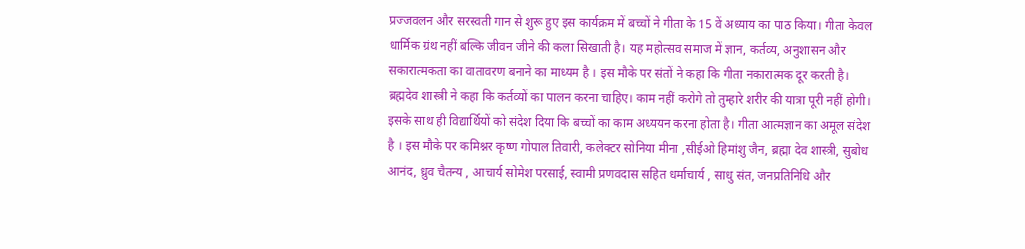प्रज्जवलन और सरस्वती गान से शुरू हुए इस कार्यक्रम में बच्चों ने गीता के 15 वें अध्याय का पाठ किया। गीता केवल धार्मिक ग्रंथ नहीं बल्कि जीवन जीने की कला सिखाती है। यह महोत्सव समाज में ज्ञान, कर्तव्य, अनुशासन और सकारात्मकता का वातावरण बनाने का माध्यम है । इस मौके पर संतों ने कहा कि गीता नकारात्मक दूर करती है। ब्रह्मदेव शास्त्री ने कहा कि कर्तव्यों का पालन करना चाहिए। काम नहीं करोगे तो तुम्हारे शरीर की यात्रा पूरी नहीं होगी। इसके साथ ही विद्यार्थियों को संदेश दिया कि बच्चों का काम अध्ययन करना होता है। गीता आत्मज्ञान का अमूल संदेश है । इस मौके पर कमिश्नर कृष्ण गोपाल तिवारी, कलेक्टर सोनिया मीना ,सीईओ हिमांशु जैन, ब्रह्मा देव शास्त्री, सुबोध आनंद, ध्रुव चैतन्य , आचार्य सोमेश परसाई, स्वामी प्रणवदास सहित धर्माचार्य , साधु संत, जनप्रतिनिधि और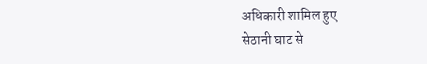अधिकारी शामिल हुए
सेठानी घाट से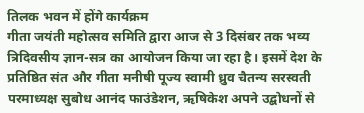तिलक भवन में होंगे कार्यक्रम
गीता जयंती महोत्सव समिति द्वारा आज से 3 दिसंबर तक भव्य त्रिदिवसीय ज्ञान-सत्र का आयोजन किया जा रहा है। इसमें देश के प्रतिष्ठित संत और गीता मनीषी पूज्य स्वामी ध्रुव चैतन्य सरस्वती परमाध्यक्ष सुबोध आनंद फाउंडेशन, ऋषिकेश अपने उद्बोधनों से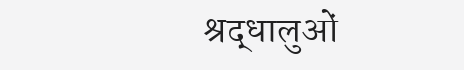श्रद्धालुओं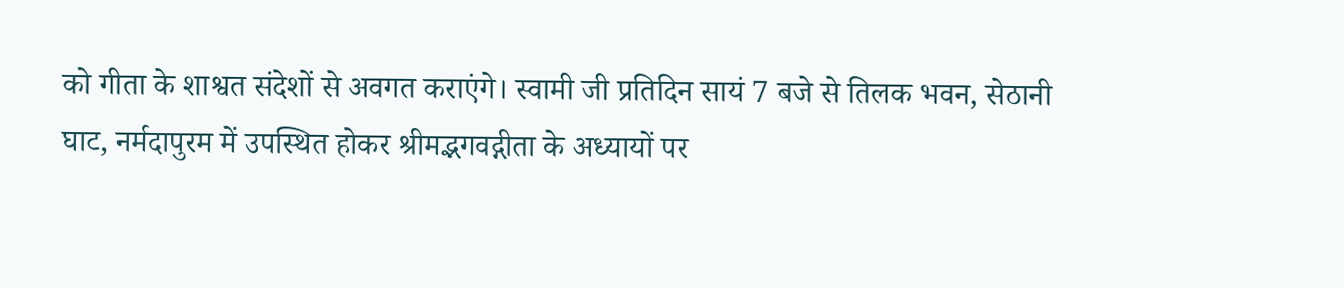को गीता के शाश्वत संदेशों से अवगत कराएंगे। स्वामी जी प्रतिदिन सायं 7 बजे से तिलक भवन, सेठानी घाट, नर्मदापुरम में उपस्थित होकर श्रीमद्भगवद्गीता के अध्यायों पर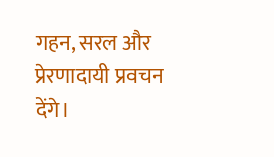गहन, सरल और प्रेरणादायी प्रवचन देंगे।